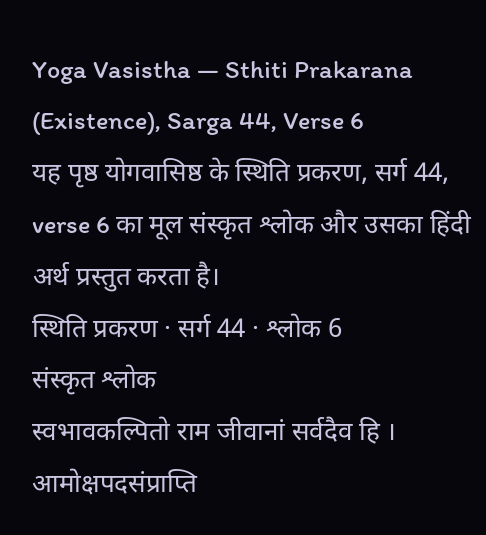Yoga Vasistha — Sthiti Prakarana (Existence), Sarga 44, Verse 6
यह पृष्ठ योगवासिष्ठ के स्थिति प्रकरण, सर्ग 44, verse 6 का मूल संस्कृत श्लोक और उसका हिंदी अर्थ प्रस्तुत करता है।
स्थिति प्रकरण · सर्ग 44 · श्लोक 6
संस्कृत श्लोक
स्वभावकल्पितो राम जीवानां सर्वदैव हि ।
आमोक्षपदसंप्राप्ति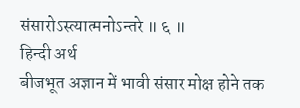संसारोऽस्त्यात्मनोऽन्तरे ॥ ६ ॥
हिन्दी अर्थ
बीजभूत अज्ञान में भावी संसार मोक्ष होने तक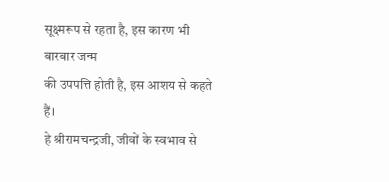सूक्ष्मरूप से रहता है, इस कारण भी बारबार जन्म
की उपपत्ति होती है, इस आशय से कहते हैं।
हे श्रीरामचन्द्रजी, जीवों के स्वभाव से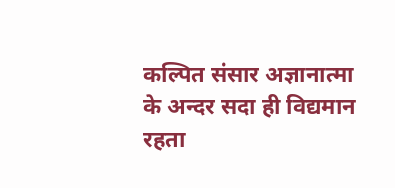कल्पित संसार अज्ञानात्मा के अन्दर सदा ही विद्यमान
रहता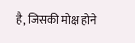है, जिसकी मोक्ष होने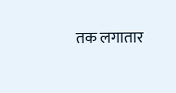तक लगातार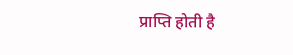प्राप्ति होती है